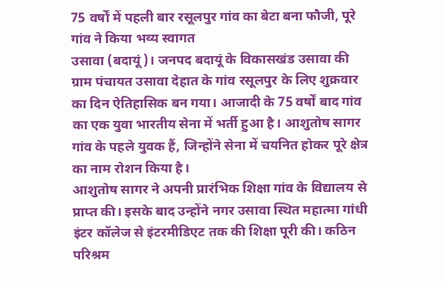75 वर्षों में पहली बार रसूलपुर गांव का बेटा बना फौजी, पूरे गांव ने किया भव्य स्वागत
उसावा (बदायूं)। जनपद बदायूं के विकासखंड उसावा की ग्राम पंचायत उसावा देहात के गांव रसूलपुर के लिए शुक्रवार का दिन ऐतिहासिक बन गया। आजादी के 75 वर्षों बाद गांव का एक युवा भारतीय सेना में भर्ती हुआ है। आशुतोष सागर गांव के पहले युवक हैं, जिन्होंने सेना में चयनित होकर पूरे क्षेत्र का नाम रोशन किया है।
आशुतोष सागर ने अपनी प्रारंभिक शिक्षा गांव के विद्यालय से प्राप्त की। इसके बाद उन्होंने नगर उसावा स्थित महात्मा गांधी इंटर कॉलेज से इंटरमीडिएट तक की शिक्षा पूरी की। कठिन परिश्रम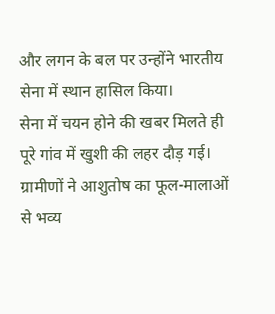और लगन के बल पर उन्होंने भारतीय सेना में स्थान हासिल किया।
सेना में चयन होने की खबर मिलते ही पूरे गांव में खुशी की लहर दौड़ गई। ग्रामीणों ने आशुतोष का फूल-मालाओं से भव्य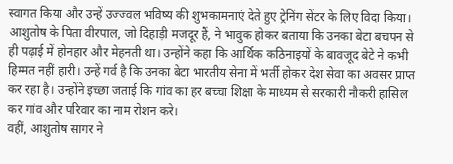स्वागत किया और उन्हें उज्ज्वल भविष्य की शुभकामनाएं देते हुए ट्रेनिंग सेंटर के लिए विदा किया।
आशुतोष के पिता वीरपाल, जो दिहाड़ी मजदूर हैं, ने भावुक होकर बताया कि उनका बेटा बचपन से ही पढ़ाई में होनहार और मेहनती था। उन्होंने कहा कि आर्थिक कठिनाइयों के बावजूद बेटे ने कभी हिम्मत नहीं हारी। उन्हें गर्व है कि उनका बेटा भारतीय सेना में भर्ती होकर देश सेवा का अवसर प्राप्त कर रहा है। उन्होंने इच्छा जताई कि गांव का हर बच्चा शिक्षा के माध्यम से सरकारी नौकरी हासिल कर गांव और परिवार का नाम रोशन करे।
वहीं, आशुतोष सागर ने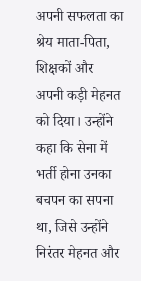अपनी सफलता का श्रेय माता-पिता, शिक्षकों और अपनी कड़ी मेहनत को दिया। उन्होंने कहा कि सेना में भर्ती होना उनका बचपन का सपना था, जिसे उन्होंने निरंतर मेहनत और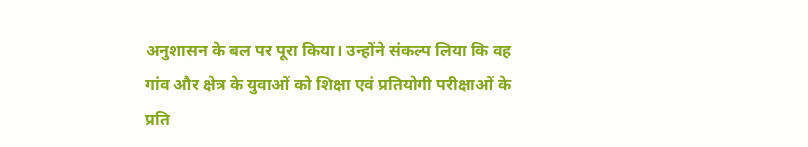अनुशासन के बल पर पूरा किया। उन्होंने संकल्प लिया कि वह गांव और क्षेत्र के युवाओं को शिक्षा एवं प्रतियोगी परीक्षाओं के प्रति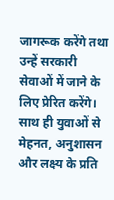जागरूक करेंगे तथा उन्हें सरकारी सेवाओं में जाने के लिए प्रेरित करेंगे। साथ ही युवाओं से मेहनत, अनुशासन और लक्ष्य के प्रति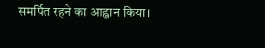समर्पित रहने का आह्वान किया।